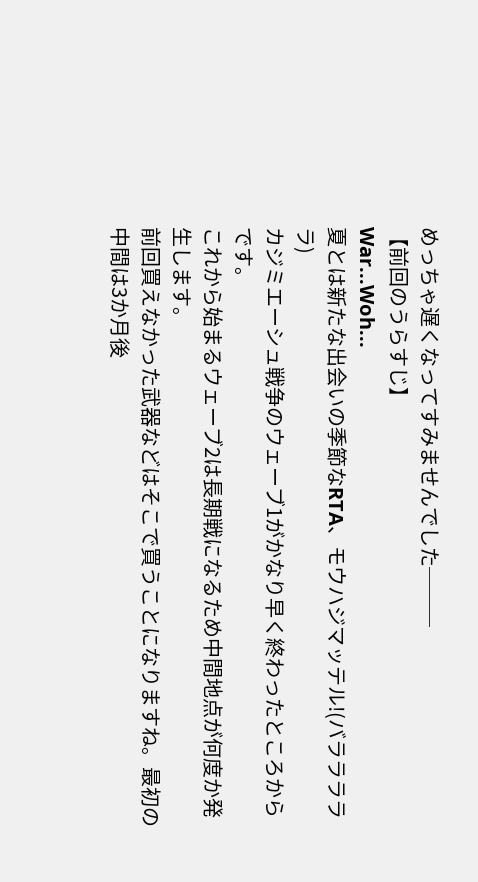めっちゃ遅くなってすみませんでした───
【前回のうらすじ】
War...Woh...
夏とは新たな出会いの季節なRTA、モウハジマッテル!(バラララララ)
カジミエーシュ戦争のウェーブ1がかなり早く終わったところからです。
これから始まるウェーブ2は長期戦になるため中間地点が何度か発生します。
前回買えなかった武器などはそこで買うことになりますね。最初の中間は3か月後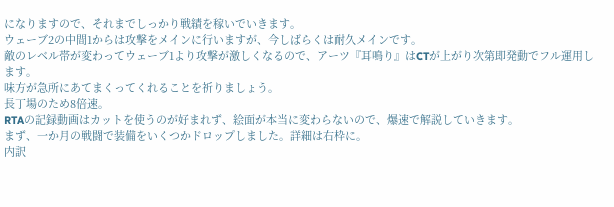になりますので、それまでしっかり戦績を稼いでいきます。
ウェーブ2の中間1からは攻撃をメインに行いますが、今しばらくは耐久メインです。
敵のレベル帯が変わってウェーブ1より攻撃が激しくなるので、アーツ『耳鳴り』はCTが上がり次第即発動でフル運用します。
味方が急所にあてまくってくれることを祈りましょう。
長丁場のため8倍速。
RTAの記録動画はカットを使うのが好まれず、絵面が本当に変わらないので、爆速で解説していきます。
まず、一か月の戦闘で装備をいくつかドロップしました。詳細は右枠に。
内訳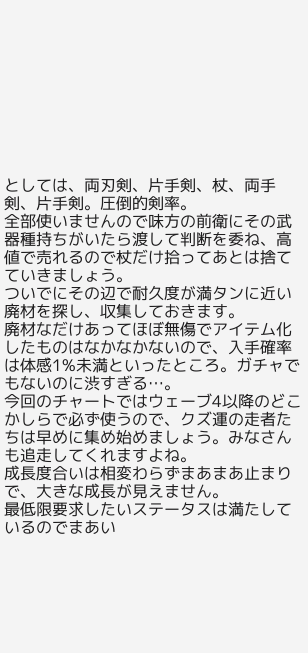としては、両刃剣、片手剣、杖、両手剣、片手剣。圧倒的剣率。
全部使いませんので味方の前衛にその武器種持ちがいたら渡して判断を委ね、高値で売れるので杖だけ拾ってあとは捨てていきましょう。
ついでにその辺で耐久度が満タンに近い廃材を探し、収集しておきます。
廃材なだけあってほぼ無傷でアイテム化したものはなかなかないので、入手確率は体感1%未満といったところ。ガチャでもないのに渋すぎる…。
今回のチャートではウェーブ4以降のどこかしらで必ず使うので、クズ運の走者たちは早めに集め始めましょう。みなさんも追走してくれますよね。
成長度合いは相変わらずまあまあ止まりで、大きな成長が見えません。
最低限要求したいステータスは満たしているのでまあい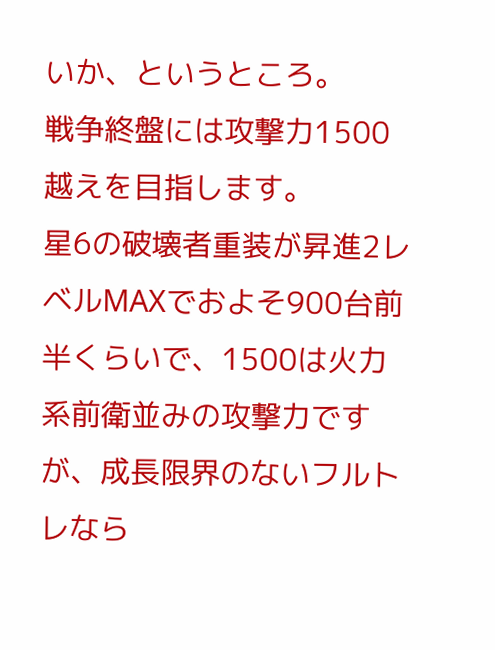いか、というところ。
戦争終盤には攻撃力1500越えを目指します。
星6の破壊者重装が昇進2レベルMAXでおよそ900台前半くらいで、1500は火力系前衛並みの攻撃力ですが、成長限界のないフルトレなら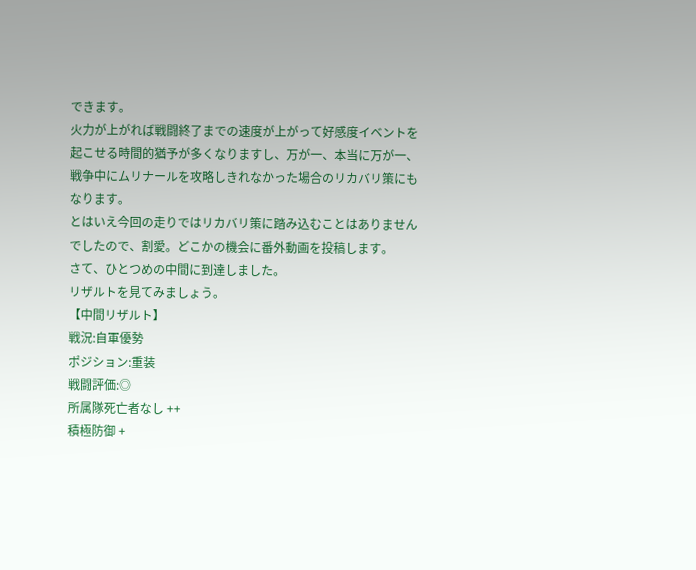できます。
火力が上がれば戦闘終了までの速度が上がって好感度イベントを起こせる時間的猶予が多くなりますし、万が一、本当に万が一、戦争中にムリナールを攻略しきれなかった場合のリカバリ策にもなります。
とはいえ今回の走りではリカバリ策に踏み込むことはありませんでしたので、割愛。どこかの機会に番外動画を投稿します。
さて、ひとつめの中間に到達しました。
リザルトを見てみましょう。
【中間リザルト】
戦況:自軍優勢
ポジション:重装
戦闘評価:◎
所属隊死亡者なし ++
積極防御 +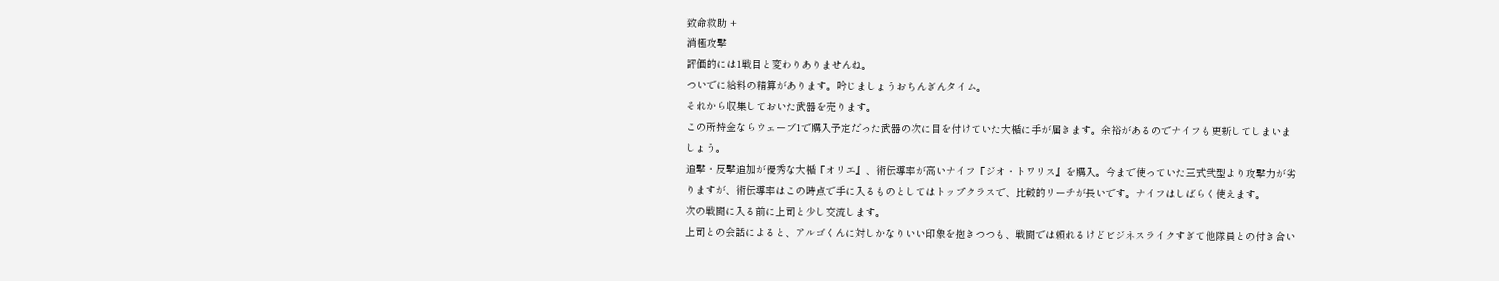致命救助 +
消極攻撃
評価的には1戦目と変わりありませんね。
ついでに給料の精算があります。吟じましょうおちんぎんタイム。
それから収集しておいた武器を売ります。
この所持金ならウェーブ1で購入予定だった武器の次に目を付けていた大楯に手が届きます。余裕があるのでナイフも更新してしまいましょう。
追撃・反撃追加が優秀な大楯『オリエ』、術伝導率が高いナイフ『ジオ・トワリス』を購入。今まで使っていた三式弐型より攻撃力が劣りますが、術伝導率はこの時点で手に入るものとしてはトップクラスで、比較的リーチが長いです。ナイフはしばらく使えます。
次の戦闘に入る前に上司と少し交流します。
上司との会話によると、アルゴくんに対しかなりいい印象を抱きつつも、戦闘では頼れるけどビジネスライクすぎて他隊員との付き合い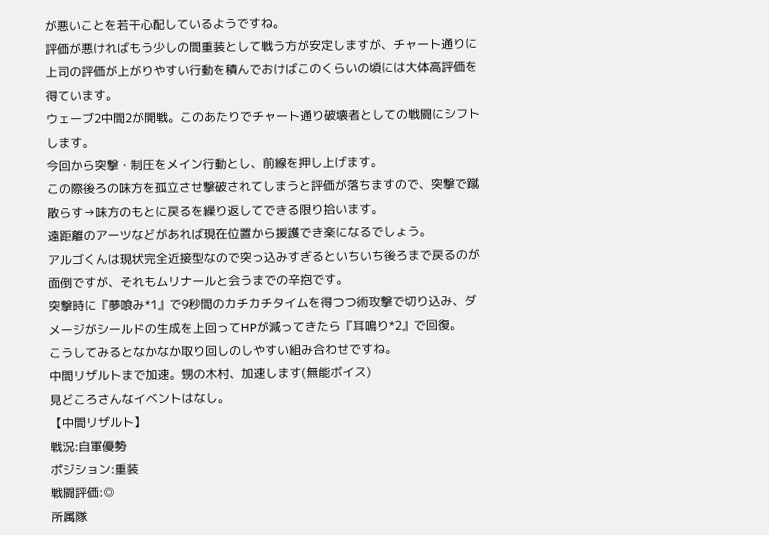が悪いことを若干心配しているようですね。
評価が悪ければもう少しの間重装として戦う方が安定しますが、チャート通りに上司の評価が上がりやすい行動を積んでおけばこのくらいの頃には大体高評価を得ています。
ウェーブ2中間2が開戦。このあたりでチャート通り破壊者としての戦闘にシフトします。
今回から突撃・制圧をメイン行動とし、前線を押し上げます。
この際後ろの味方を孤立させ撃破されてしまうと評価が落ちますので、突撃で蹴散らす→味方のもとに戻るを繰り返してできる限り拾います。
遠距離のアーツなどがあれば現在位置から援護でき楽になるでしょう。
アルゴくんは現状完全近接型なので突っ込みすぎるといちいち後ろまで戻るのが面倒ですが、それもムリナールと会うまでの辛抱です。
突撃時に『夢喰み*1』で9秒間のカチカチタイムを得つつ術攻撃で切り込み、ダメージがシールドの生成を上回ってHPが減ってきたら『耳鳴り*2』で回復。
こうしてみるとなかなか取り回しのしやすい組み合わせですね。
中間リザルトまで加速。甥の木村、加速します(無能ボイス)
見どころさんなイベントはなし。
【中間リザルト】
戦況:自軍優勢
ポジション:重装
戦闘評価:◎
所属隊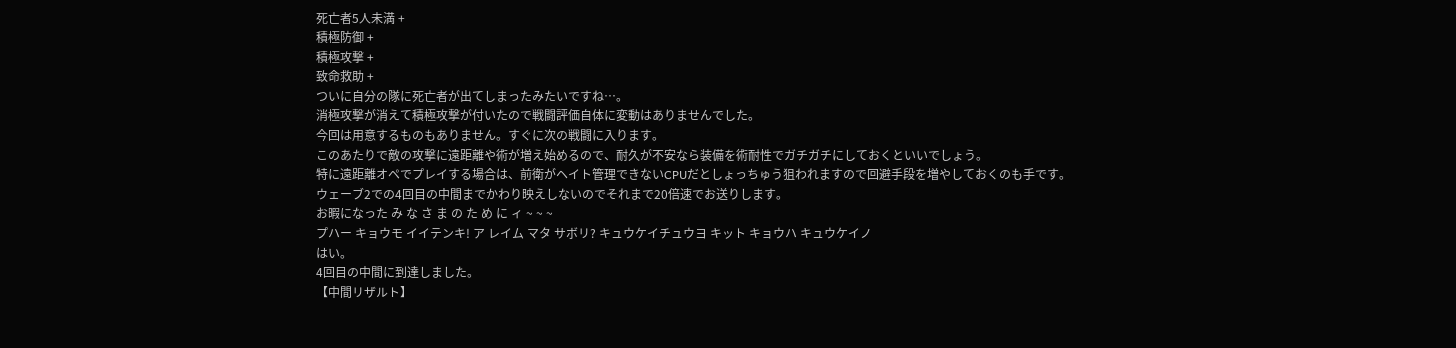死亡者5人未満 +
積極防御 +
積極攻撃 +
致命救助 +
ついに自分の隊に死亡者が出てしまったみたいですね…。
消極攻撃が消えて積極攻撃が付いたので戦闘評価自体に変動はありませんでした。
今回は用意するものもありません。すぐに次の戦闘に入ります。
このあたりで敵の攻撃に遠距離や術が増え始めるので、耐久が不安なら装備を術耐性でガチガチにしておくといいでしょう。
特に遠距離オペでプレイする場合は、前衛がヘイト管理できないCPUだとしょっちゅう狙われますので回避手段を増やしておくのも手です。
ウェーブ2での4回目の中間までかわり映えしないのでそれまで20倍速でお送りします。
お暇になった み な さ ま の た め に ィ ~ ~ ~
プハー キョウモ イイテンキ! ア レイム マタ サボリ? キュウケイチュウヨ キット キョウハ キュウケイノ
はい。
4回目の中間に到達しました。
【中間リザルト】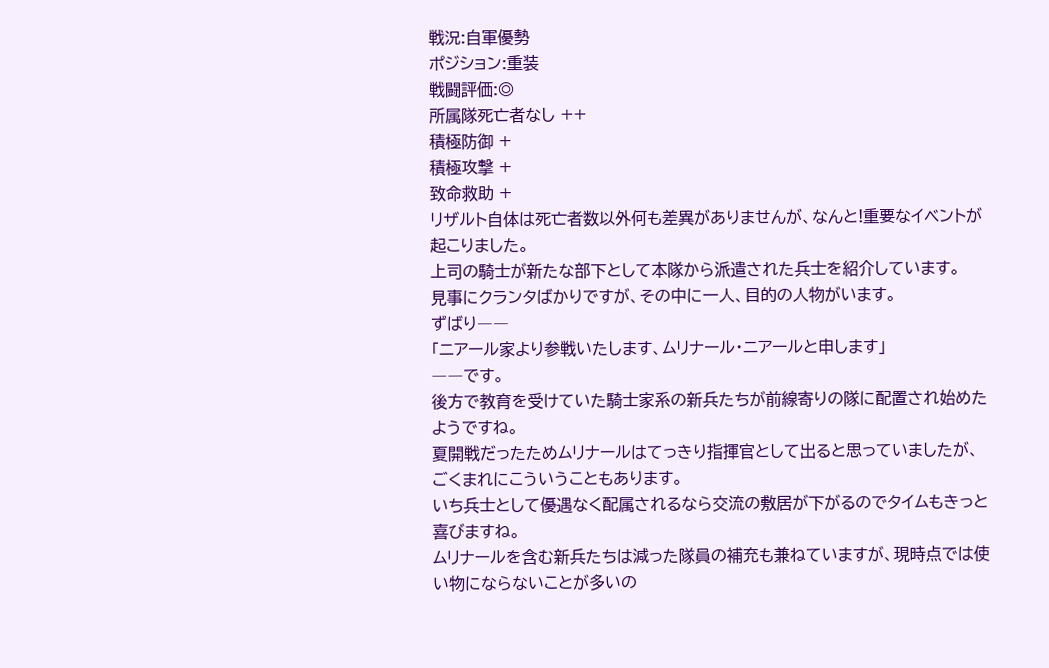戦況:自軍優勢
ポジション:重装
戦闘評価:◎
所属隊死亡者なし ++
積極防御 +
積極攻撃 +
致命救助 +
リザルト自体は死亡者数以外何も差異がありませんが、なんと!重要なイベントが起こりました。
上司の騎士が新たな部下として本隊から派遣された兵士を紹介しています。
見事にクランタばかりですが、その中に一人、目的の人物がいます。
ずばり――
「ニアール家より参戦いたします、ムリナール・ニアールと申します」
――です。
後方で教育を受けていた騎士家系の新兵たちが前線寄りの隊に配置され始めたようですね。
夏開戦だったためムリナールはてっきり指揮官として出ると思っていましたが、ごくまれにこういうこともあります。
いち兵士として優遇なく配属されるなら交流の敷居が下がるのでタイムもきっと喜びますね。
ムリナールを含む新兵たちは減った隊員の補充も兼ねていますが、現時点では使い物にならないことが多いの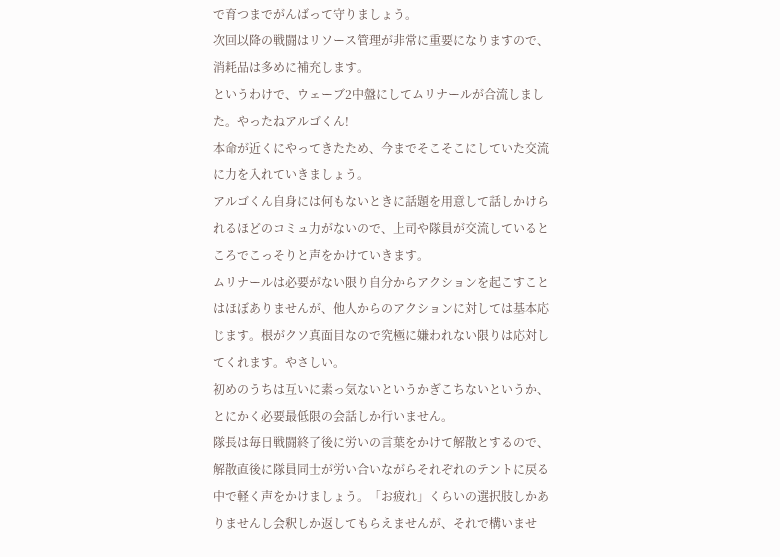で育つまでがんばって守りましょう。
次回以降の戦闘はリソース管理が非常に重要になりますので、消耗品は多めに補充します。
というわけで、ウェーブ2中盤にしてムリナールが合流しました。やったねアルゴくん!
本命が近くにやってきたため、今までそこそこにしていた交流に力を入れていきましょう。
アルゴくん自身には何もないときに話題を用意して話しかけられるほどのコミュ力がないので、上司や隊員が交流しているところでこっそりと声をかけていきます。
ムリナールは必要がない限り自分からアクションを起こすことはほぼありませんが、他人からのアクションに対しては基本応じます。根がクソ真面目なので究極に嫌われない限りは応対してくれます。やさしい。
初めのうちは互いに素っ気ないというかぎこちないというか、とにかく必要最低限の会話しか行いません。
隊長は毎日戦闘終了後に労いの言葉をかけて解散とするので、解散直後に隊員同士が労い合いながらそれぞれのテントに戻る中で軽く声をかけましょう。「お疲れ」くらいの選択肢しかありませんし会釈しか返してもらえませんが、それで構いませ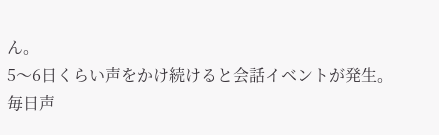ん。
5〜6日くらい声をかけ続けると会話イベントが発生。
毎日声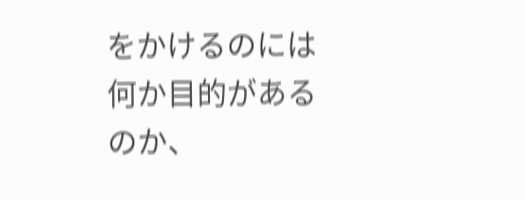をかけるのには何か目的があるのか、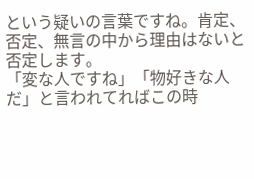という疑いの言葉ですね。肯定、否定、無言の中から理由はないと否定します。
「変な人ですね」「物好きな人だ」と言われてればこの時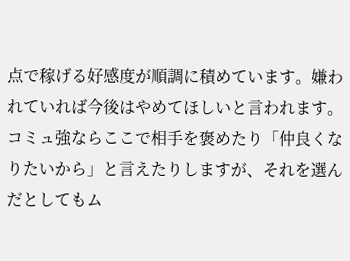点で稼げる好感度が順調に積めています。嫌われていれば今後はやめてほしいと言われます。
コミュ強ならここで相手を褒めたり「仲良くなりたいから」と言えたりしますが、それを選んだとしてもム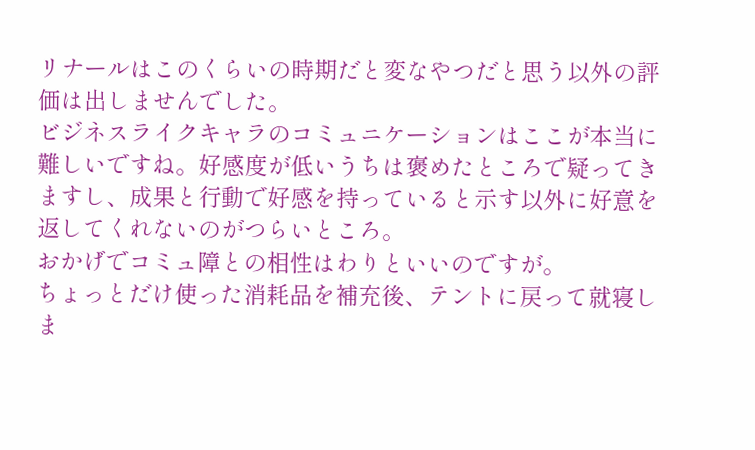リナールはこのくらいの時期だと変なやつだと思う以外の評価は出しませんでした。
ビジネスライクキャラのコミュニケーションはここが本当に難しいですね。好感度が低いうちは褒めたところで疑ってきますし、成果と行動で好感を持っていると示す以外に好意を返してくれないのがつらいところ。
おかげでコミュ障との相性はわりといいのですが。
ちょっとだけ使った消耗品を補充後、テントに戻って就寝しま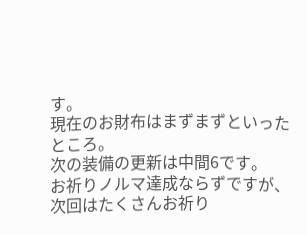す。
現在のお財布はまずまずといったところ。
次の装備の更新は中間6です。
お祈りノルマ達成ならずですが、次回はたくさんお祈り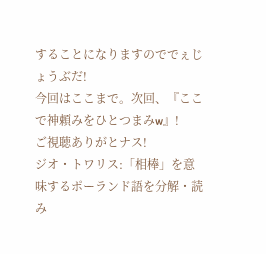することになりますのででぇじょうぶだ!
今回はここまで。次回、『ここで神頼みをひとつまみw』!
ご視聴ありがとナス!
ジオ・トワリス:「相棒」を意味するポーランド語を分解・読み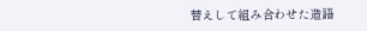替えして組み合わせた造語